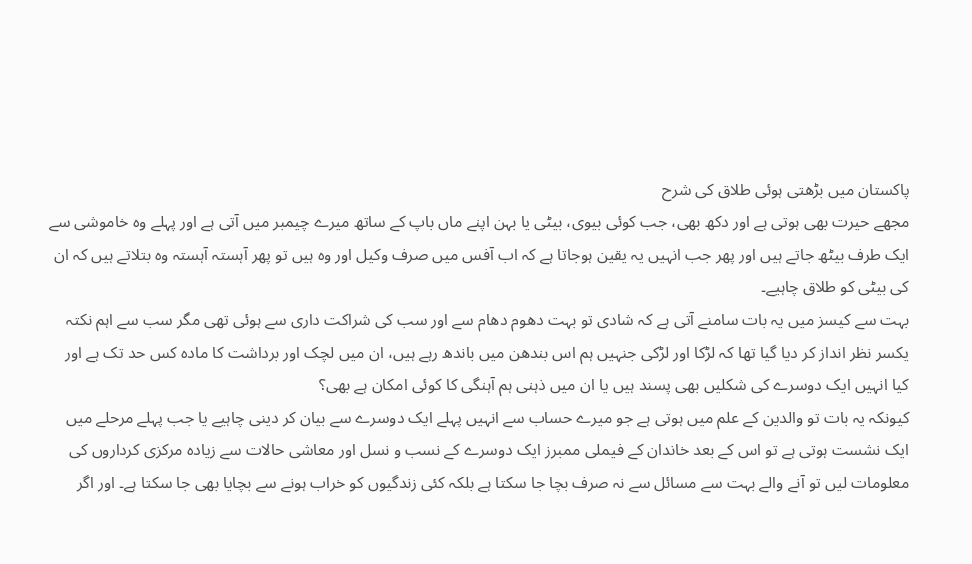پاکستان میں بڑھتی ہوئی طلاق کی شرح
مجھے حیرت بھی ہوتی ہے اور دکھ بھی، جب کوئی بیوی، بیٹی یا بہن اپنے ماں باپ کے ساتھ میرے چیمبر میں آتی ہے اور پہلے وہ خاموشی سے ایک طرف بیٹھ جاتے ہیں اور پھر جب انہیں یہ یقین ہوجاتا ہے کہ اب آفس میں صرف وکیل اور وہ ہیں تو پھر آہستہ آہستہ وہ بتلاتے ہیں کہ ان کی بیٹی کو طلاق چاہیے۔
بہت سے کیسز میں یہ بات سامنے آتی ہے کہ شادی تو بہت دھوم دھام سے اور سب کی شراکت داری سے ہوئی تھی مگر سب سے اہم نکتہ یکسر نظر انداز کر دیا گیا تھا کہ لڑکا اور لڑکی جنہیں ہم اس بندھن میں باندھ رہے ہیں، ان میں لچک اور برداشت کا مادہ کس حد تک ہے اور کیا انہیں ایک دوسرے کی شکلیں بھی پسند ہیں یا ان میں ذہنی ہم آہنگی کا کوئی امکان ہے بھی؟
کیونکہ یہ بات تو والدین کے علم میں ہوتی ہے جو میرے حساب سے انہیں پہلے ایک دوسرے سے بیان کر دینی چاہیے یا جب پہلے مرحلے میں ایک نشست ہوتی ہے تو اس کے بعد خاندان کے فیملی ممبرز ایک دوسرے کے نسب و نسل اور معاشی حالات سے زیادہ مرکزی کرداروں کی معلومات لیں تو آنے والے بہت سے مسائل سے نہ صرف بچا جا سکتا ہے بلکہ کئی زندگیوں کو خراب ہونے سے بچایا بھی جا سکتا ہے۔ اور اگر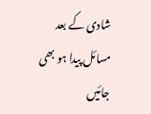شادی کے بعد مسائل پیدا ہو بھی جائیں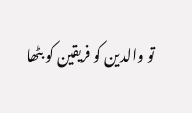تو والدین کو فریقین کو بٹھا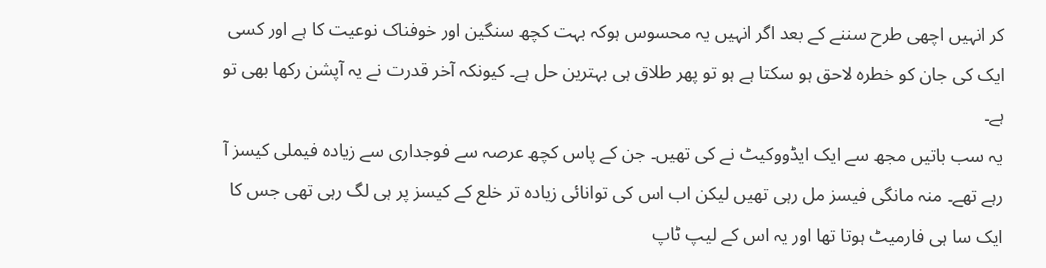کر انہیں اچھی طرح سننے کے بعد اگر انہیں یہ محسوس ہوکہ بہت کچھ سنگین اور خوفناک نوعیت کا ہے اور کسی ایک کی جان کو خطرہ لاحق ہو سکتا ہے ہو تو پھر طلاق ہی بہترین حل ہے۔ کیونکہ آخر قدرت نے یہ آپشن رکھا بھی تو ہے۔
یہ سب باتیں مجھ سے ایک ایڈووکیٹ نے کی تھیں۔ جن کے پاس کچھ عرصہ سے فوجداری سے زیادہ فیملی کیسز آ رہے تھے۔ منہ مانگی فیسز مل رہی تھیں لیکن اب اس کی توانائی زیادہ تر خلع کے کیسز پر ہی لگ رہی تھی جس کا ایک سا ہی فارمیٹ ہوتا تھا اور یہ اس کے لیپ ٹاپ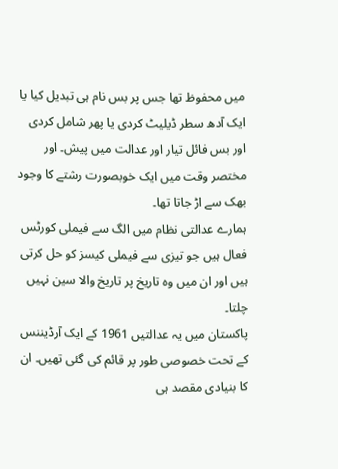میں محفوظ تھا جس پر بس نام ہی تبدیل کیا یا ایک آدھ سطر ڈیلیٹ کردی یا پھر شامل کردی اور بس فائل تیار اور عدالت میں پیش۔ اور مختصر وقت میں ایک خوبصورت رشتے کا وجود بھک سے اڑ جاتا تھا۔
ہمارے عدالتی نظام میں الگ سے فیملی کورٹس فعال ہیں جو تیزی سے فیملی کیسز کو حل کرتی ہیں اور ان میں وہ تاریخ پر تاریخ والا سین نہیں چلتا۔
پاکستان میں یہ عدالتیں 1961 کے ایک آرڈیننس کے تحت خصوصی طور پر قائم کی گئی تھیں۔ ان کا بنیادی مقصد ہی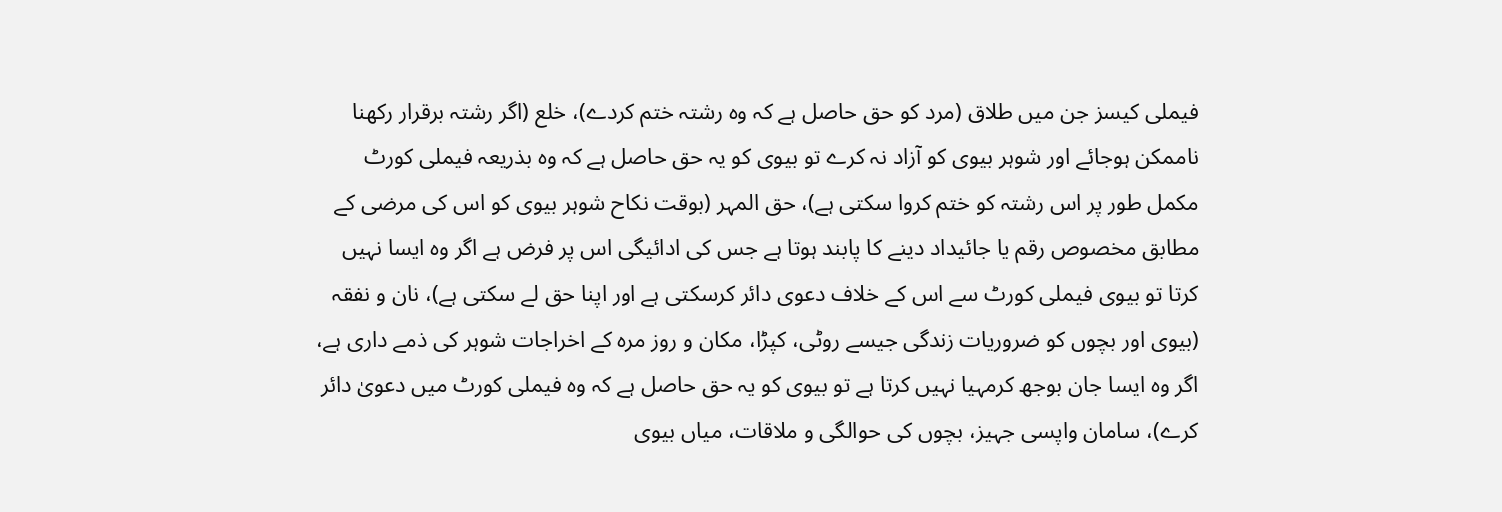فیملی کیسز جن میں طلاق (مرد کو حق حاصل ہے کہ وہ رشتہ ختم کردے)، خلع (اگر رشتہ برقرار رکھنا ناممکن ہوجائے اور شوہر بیوی کو آزاد نہ کرے تو بیوی کو یہ حق حاصل ہے کہ وہ بذریعہ فیملی کورٹ مکمل طور پر اس رشتہ کو ختم کروا سکتی ہے)، حق المہر (بوقت نکاح شوہر بیوی کو اس کی مرضی کے مطابق مخصوص رقم یا جائیداد دینے کا پابند ہوتا ہے جس کی ادائیگی اس پر فرض ہے اگر وہ ایسا نہیں کرتا تو بیوی فیملی کورٹ سے اس کے خلاف دعوی دائر کرسکتی ہے اور اپنا حق لے سکتی ہے)، نان و نفقہ (بیوی اور بچوں کو ضروریات زندگی جیسے روٹی، کپڑا، مکان و روز مرہ کے اخراجات شوہر کی ذمے داری ہے، اگر وہ ایسا جان بوجھ کرمہیا نہیں کرتا ہے تو بیوی کو یہ حق حاصل ہے کہ وہ فیملی کورٹ میں دعویٰ دائر کرے)، سامان واپسی جہیز، بچوں کی حوالگی و ملاقات، میاں بیوی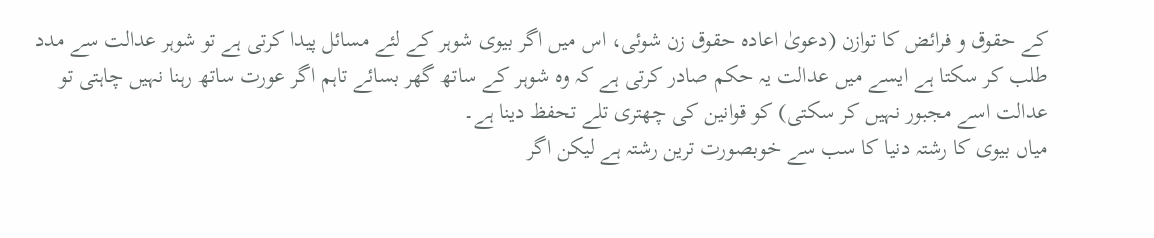کے حقوق و فرائض کا توازن (دعویٰ اعادہ حقوق زن شوئی، اس میں اگر بیوی شوہر کے لئے مسائل پیدا کرتی ہے تو شوہر عدالت سے مدد طلب کر سکتا ہے ایسے میں عدالت یہ حکم صادر کرتی ہے کہ وہ شوہر کے ساتھ گھر بسائے تاہم اگر عورت ساتھ رہنا نہیں چاہتی تو عدالت اسے مجبور نہیں کر سکتی) کو قوانین کی چھتری تلے تحفظ دینا ہے۔
میاں بیوی کا رشتہ دنیا کا سب سے خوبصورت ترین رشتہ ہے لیکن اگر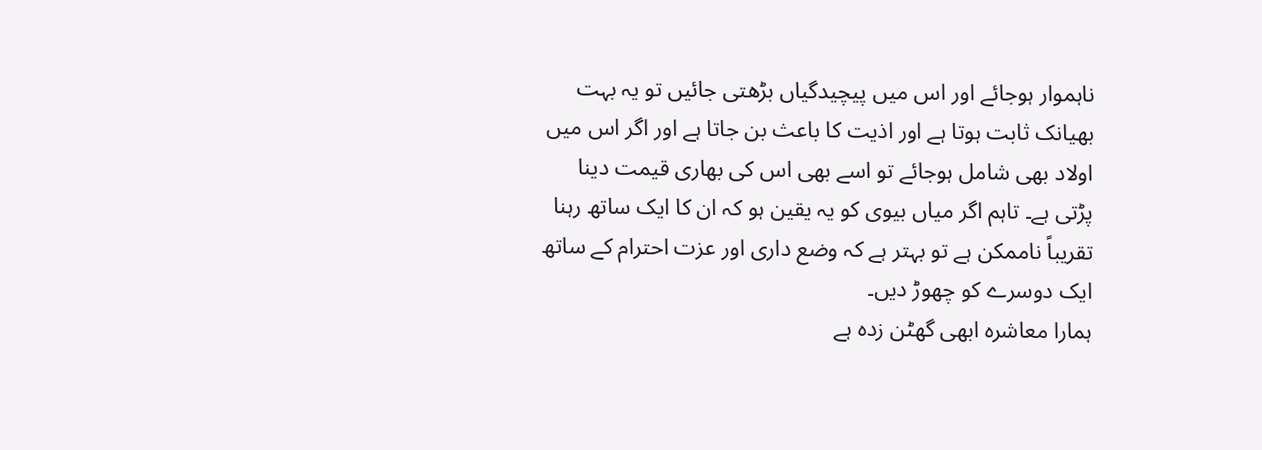ناہموار ہوجائے اور اس میں پیچیدگیاں بڑھتی جائیں تو یہ بہت بھیانک ثابت ہوتا ہے اور اذیت کا باعث بن جاتا ہے اور اگر اس میں اولاد بھی شامل ہوجائے تو اسے بھی اس کی بھاری قیمت دینا پڑتی ہے۔ تاہم اگر میاں بیوی کو یہ یقین ہو کہ ان کا ایک ساتھ رہنا تقریباً ناممکن ہے تو بہتر ہے کہ وضع داری اور عزت احترام کے ساتھ ایک دوسرے کو چھوڑ دیں۔
ہمارا معاشرہ ابھی گھٹن زدہ ہے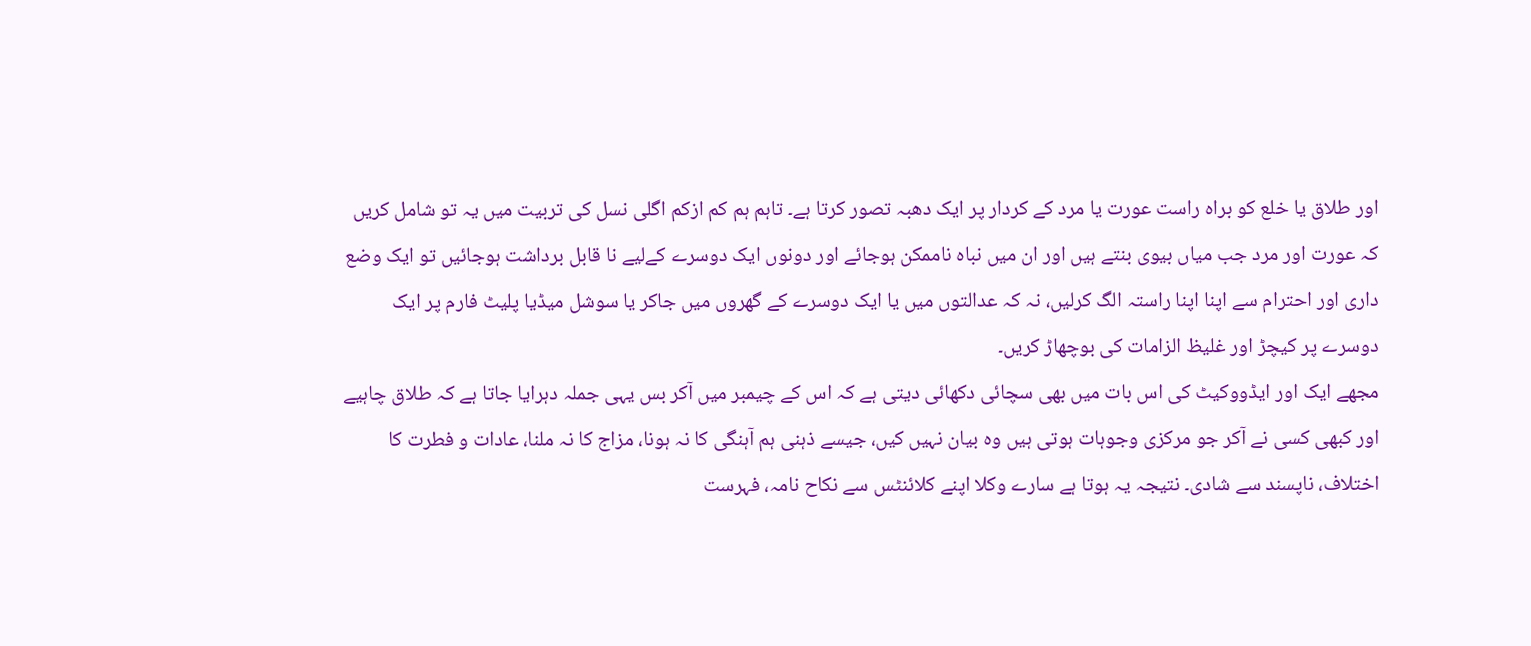اور طلاق یا خلع کو براہ راست عورت یا مرد کے کردار پر ایک دھبہ تصور کرتا ہے۔ تاہم ہم کم ازکم اگلی نسل کی تربیت میں یہ تو شامل کریں کہ عورت اور مرد جب میاں بیوی بنتے ہیں اور ان میں نباہ ناممکن ہوجائے اور دونوں ایک دوسرے کےلیے نا قابل برداشت ہوجائیں تو ایک وضع داری اور احترام سے اپنا اپنا راستہ الگ کرلیں، نہ کہ عدالتوں میں یا ایک دوسرے کے گھروں میں جاکر یا سوشل میڈیا پلیٹ فارم پر ایک دوسرے پر کیچڑ اور غلیظ الزامات کی بوچھاڑ کریں۔
مجھے ایک اور ایڈووکیٹ کی اس بات میں بھی سچائی دکھائی دیتی ہے کہ اس کے چیمبر میں آکر بس یہی جملہ دہرایا جاتا ہے کہ طلاق چاہیے اور کبھی کسی نے آکر جو مرکزی وجوہات ہوتی ہیں وہ بیان نہیں کیں، جیسے ذہنی ہم آہنگی کا نہ ہونا، مزاج کا نہ ملنا، عادات و فطرت کا اختلاف، ناپسند سے شادی۔ نتیجہ یہ ہوتا ہے سارے وکلا اپنے کلائنٹس سے نکاح نامہ، فہرست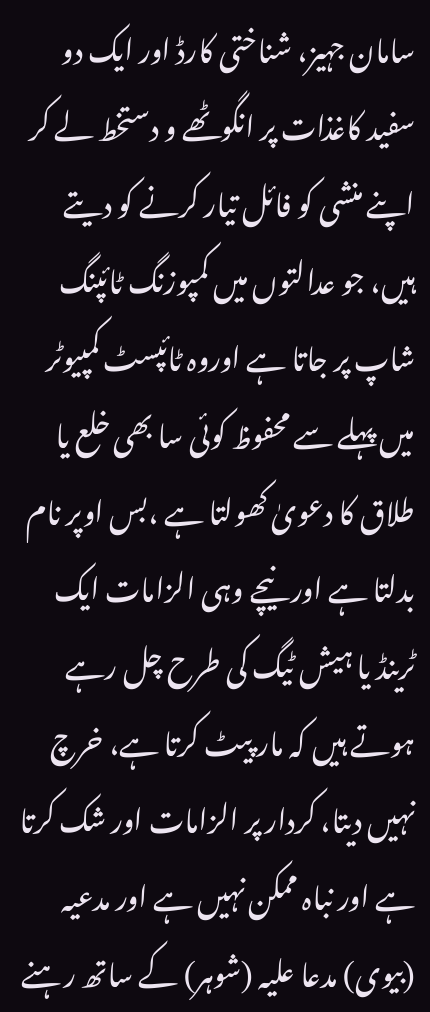سامان جہیز، شناختی کارڈ اور ایک دو سفید کاغذات پر انگوٹھے و دستخط لے کر اپنے منشی کو فائل تیار کرنے کو دیتے ہیں، جو عدالتوں میں کمپوزنگ ٹائپنگ شاپ پر جاتا ہے اوروہ ٹائپسٹ کمپیوٹر میں پہلے سے محفوظ کوئی سا بھی خلع یا طلاق کا دعویٰ کھولتا ہے ،بس اوپر نام بدلتا ہے اور نیچے وہی الزامات ایک ٹرینڈ یا ہیش ٹیگ کی طرح چل رہے ہوتے ہیں کہ مار پیٹ کرتا ہے، خرچ نہیں دیتا، کردار پر الزامات اور شک کرتا ہے اور نباہ ممکن نہیں ہے اور مدعیہ (بیوی) مدعا علیہ (شوہر) کے ساتھ رہنے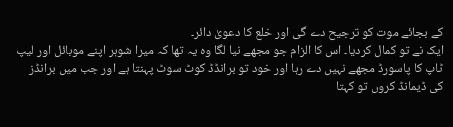کے بجائے موت کو ترجیح دے گی اور خلع کا دعویٰ دائر۔
ایک نے تو کمال کردیا۔ اس کا الزام جو مجھے نیا لگا وہ یہ تھا کہ میرا شوہر اپنے موبائل اور لیپ ٹاپ کا پاسورڈ مجھے نہیں دے رہا اور خود تو برانڈڈ کوٹ سوٹ پہنتا ہے اور جب میں برانڈز کی ڈیمانڈ کروں تو کہتا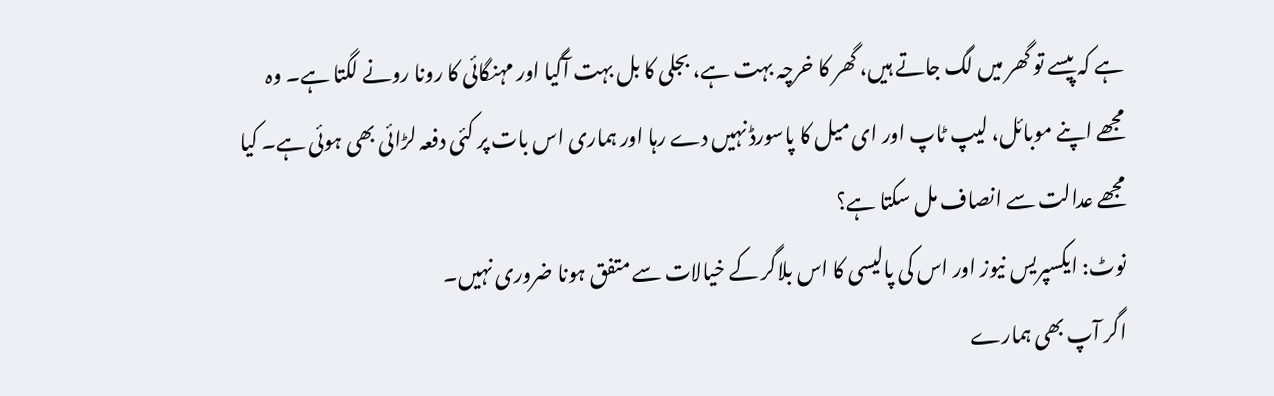ہے کہ پیسے تو گھر میں لگ جاتے ہیں، گھر کا خرچہ بہت ہے، بجلی کا بل بہت آگیا اور مہنگائی کا رونا رونے لگتا ہے۔ وہ مجھے اپنے موبائل، لیپ ٹاپ اور ای میل کا پاسورڈ نہیں دے رہا اور ہماری اس بات پر کئی دفعہ لڑائی بھی ہوئی ہے۔ کیا مجھے عدالت سے انصاف مل سکتا ہے؟
نوٹ: ایکسپریس نیوز اور اس کی پالیسی کا اس بلاگر کے خیالات سے متفق ہونا ضروری نہیں۔
اگر آپ بھی ہمارے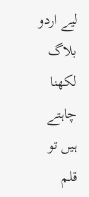لیے اردو بلاگ لکھنا چاہتے ہیں تو قلم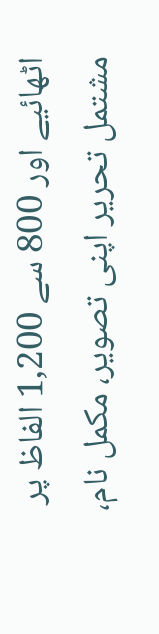اٹھائیے اور 800 سے 1,200 الفاظ پر مشتمل تحریر اپنی تصویر، مکمل نام،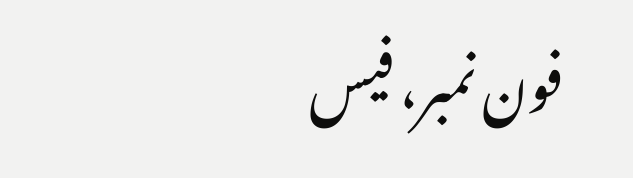فون نمبر، فیس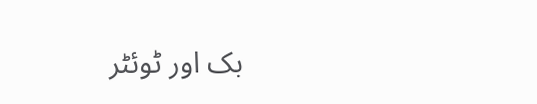بک اور ٹوئٹر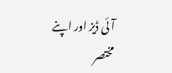آئی ڈیز اور اپنے مختصر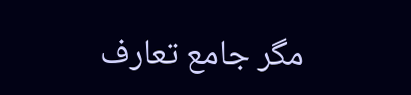مگر جامع تعارف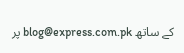کے ساتھ blog@express.com.pk پر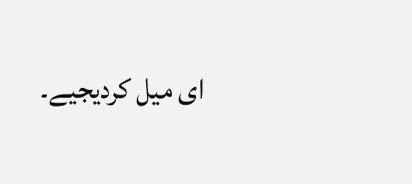ای میل کردیجیے۔